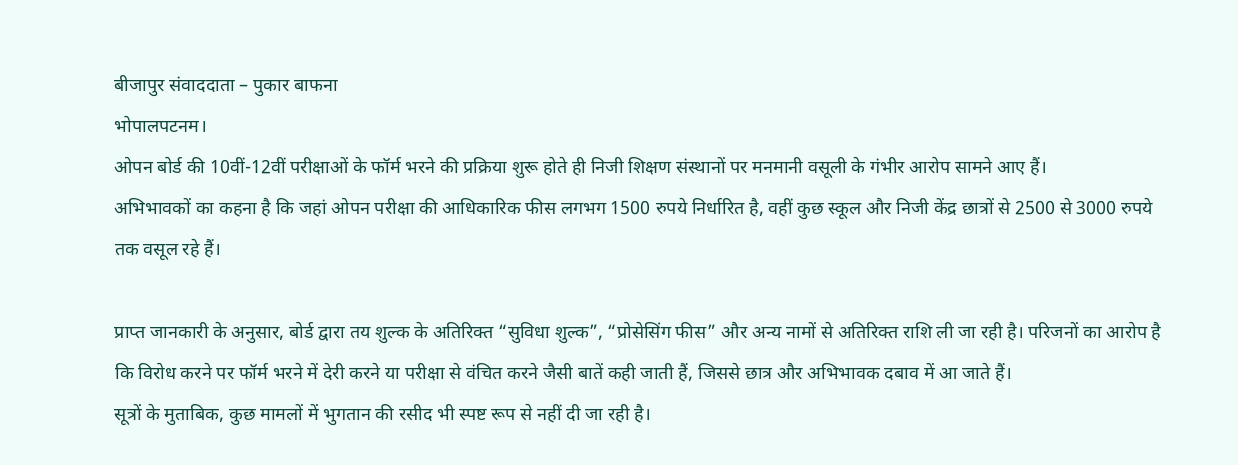बीजापुर संवाददाता – पुकार बाफना
भोपालपटनम।
ओपन बोर्ड की 10वीं-12वीं परीक्षाओं के फॉर्म भरने की प्रक्रिया शुरू होते ही निजी शिक्षण संस्थानों पर मनमानी वसूली के गंभीर आरोप सामने आए हैं।
अभिभावकों का कहना है कि जहां ओपन परीक्षा की आधिकारिक फीस लगभग 1500 रुपये निर्धारित है, वहीं कुछ स्कूल और निजी केंद्र छात्रों से 2500 से 3000 रुपये तक वसूल रहे हैं।

प्राप्त जानकारी के अनुसार, बोर्ड द्वारा तय शुल्क के अतिरिक्त “सुविधा शुल्क”, “प्रोसेसिंग फीस” और अन्य नामों से अतिरिक्त राशि ली जा रही है। परिजनों का आरोप है कि विरोध करने पर फॉर्म भरने में देरी करने या परीक्षा से वंचित करने जैसी बातें कही जाती हैं, जिससे छात्र और अभिभावक दबाव में आ जाते हैं।
सूत्रों के मुताबिक, कुछ मामलों में भुगतान की रसीद भी स्पष्ट रूप से नहीं दी जा रही है।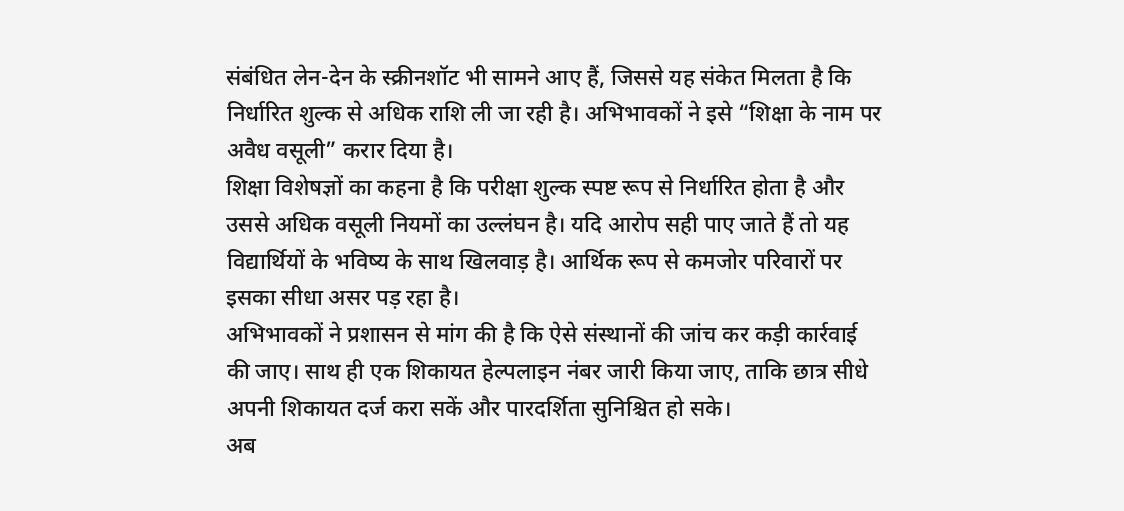संबंधित लेन-देन के स्क्रीनशॉट भी सामने आए हैं, जिससे यह संकेत मिलता है कि निर्धारित शुल्क से अधिक राशि ली जा रही है। अभिभावकों ने इसे “शिक्षा के नाम पर अवैध वसूली” करार दिया है।
शिक्षा विशेषज्ञों का कहना है कि परीक्षा शुल्क स्पष्ट रूप से निर्धारित होता है और उससे अधिक वसूली नियमों का उल्लंघन है। यदि आरोप सही पाए जाते हैं तो यह विद्यार्थियों के भविष्य के साथ खिलवाड़ है। आर्थिक रूप से कमजोर परिवारों पर इसका सीधा असर पड़ रहा है।
अभिभावकों ने प्रशासन से मांग की है कि ऐसे संस्थानों की जांच कर कड़ी कार्रवाई की जाए। साथ ही एक शिकायत हेल्पलाइन नंबर जारी किया जाए, ताकि छात्र सीधे अपनी शिकायत दर्ज करा सकें और पारदर्शिता सुनिश्चित हो सके।
अब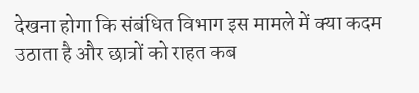देखना होगा कि संबंधित विभाग इस मामले में क्या कदम उठाता है और छात्रों को राहत कब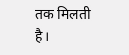तक मिलती है।